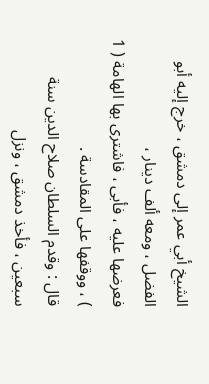الشيخ أبي عمر إلى دمشق ، خرج إليه أبو الفضل ، ومعه ألف دينار ،
فعرضها عليه ، فأبى ، فاشترى بها الهامة ( 1 ) ، ووقفها على المقادسة .
قال : وقدم السلطان صلاح الدين سنة سبعين ، فأخذ دمشق ، ونزل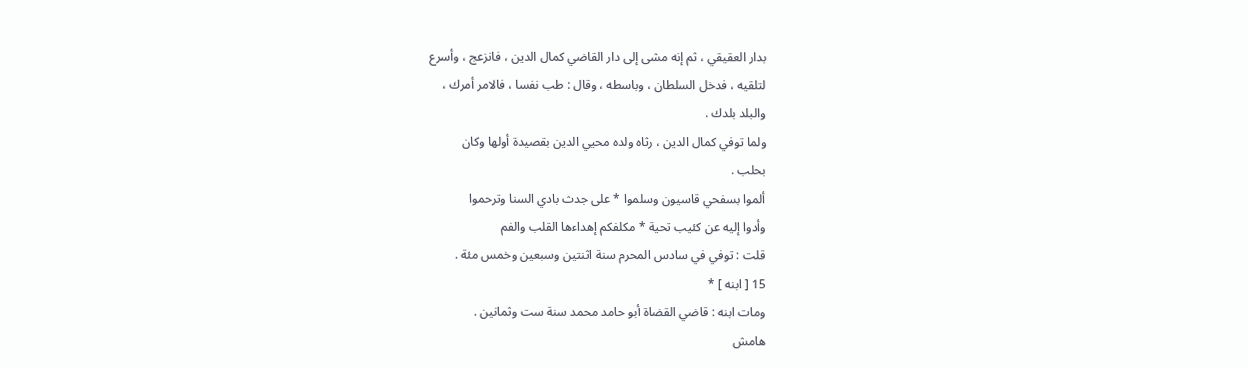بدار العقيقي ، ثم إنه مشى إلى دار القاضي كمال الدين ، فانزعج ، وأسرع
لتلقيه ، فدخل السلطان ، وباسطه ، وقال : طب نفسا ، فالامر أمرك ،
والبلد بلدك .
ولما توفي كمال الدين ، رثاه ولده محيي الدين بقصيدة أولها وكان
بحلب .
ألموا بسفحي قاسيون وسلموا * على جدث بادي السنا وترحموا
وأدوا إليه عن كئيب تحية * مكلفكم إهداءها القلب والفم
قلت : توفي في سادس المحرم سنة اثنتين وسبعين وخمس مئة .
15 [ ابنه ] *
ومات ابنه : قاضي القضاة أبو حامد محمد سنة ست وثمانين .
هامش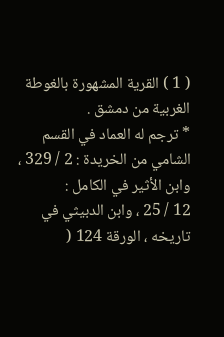( 1 ) القرية المشهورة بالغوطة الغربية من دمشق .
* ترجم له العماد في القسم الشامي من الخريدة : 2 / 329 ، وابن الأثير في الكامل :
12 / 25 ، وابن الدبيثي في تاريخه ، الورقة 124 (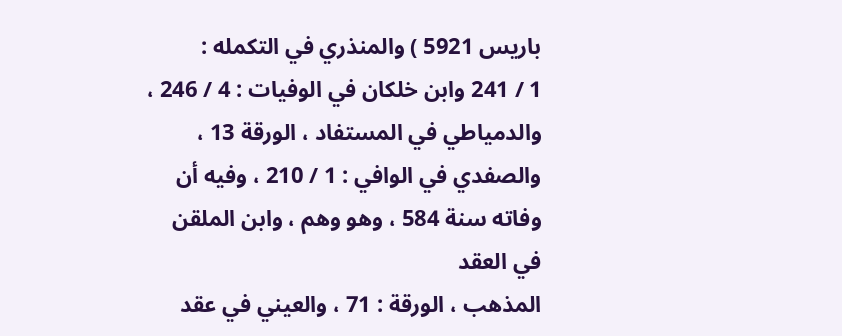باريس 5921 ) والمنذري في التكمله :
1 / 241 وابن خلكان في الوفيات : 4 / 246 ، والدمياطي في المستفاد ، الورقة 13 ،
والصفدي في الوافي : 1 / 210 ، وفيه أن وفاته سنة 584 ، وهو وهم ، وابن الملقن في العقد
المذهب ، الورقة : 71 ، والعيني في عقد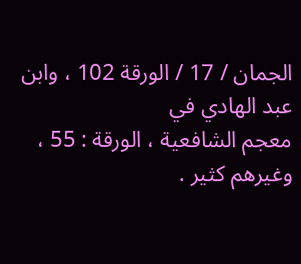الجمان / 17 / الورقة 102 ، وابن عبد الهادي في
معجم الشافعية ، الورقة : 55 ، وغيرهم كثير .